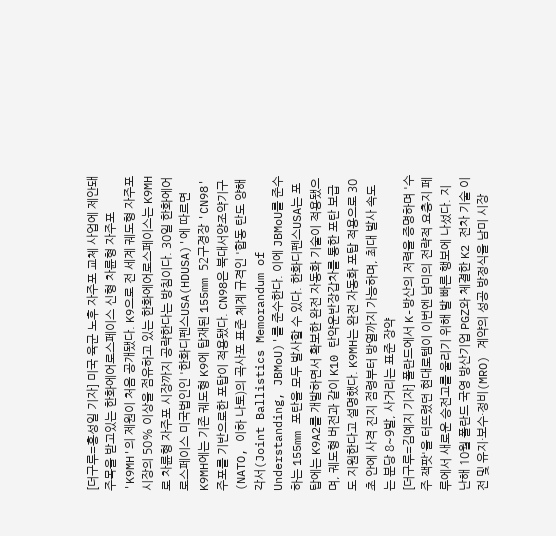[더구루=홍성일 기자] 미국 육군 노후 자주포 교체 사업에 제안돼 주목을 받고있는 한화에어로스페이스 신형 차륜형 자주포 'K9MH'의 제원이 처음 공개됐다. K9으로 전 세계 궤도형 자주포 시장의 50% 이상을 점유하고 있는 한화에어로스페이스는 K9MH로 차륜형 자주포 시장까지 공략한다는 방침이다. 30일 한화에어로스페이스 미국법인인 '한화디펜스USA(HDUSA)'에 따르면 K9MH에는 기존 궤도형 K9에 탑재된 155mm 52구경장 'CN98' 주포를 기반으로한 포탑이 적용됐다. CN98은 북대서양조약기구(NATO, 이하 나토)의 곡사포 표준 체계 규격인 '합동 탄도 양해각서(Joint Ballistics Memorandum of Understanding, JBMoU)'를 준수한다. 이에 JBMoU를 준수하는 155mm 포탄을 모두 발사할 수 있다. 한화디펜스USA는 포탑에는 K9A2를 개발하면서 확보한 완전 자동화 기술이 적용됐으며, 궤도형 버전과 같이 K10 탄약운반장갑차를 통한 포탄 보급도 지원한다고 설명했다. K9MH는 완전 자동화 포탑 적용으로 30초 안에 사격 진지 점령부터 방열까지 가능하며, 최대 발사 속도는 분당 8~9발, 사거리는 표준 장약
[더구루=김예지 기자] 폴란드에서 K-방산의 저력을 증명하며 '수주 잭팟'을 터뜨렸던 현대로템이 이번엔 남미의 전략적 요충지 페루에서 새로운 승전고를 울리기 위해 발 빠른 행보에 나섰다. 지난해 10월 폴란드 국영 방산기업 PGZ와 체결한 K2 전차 기술 이전 및 유지·보수·정비(MRO) 계약의 성공 방정식을 남미 시장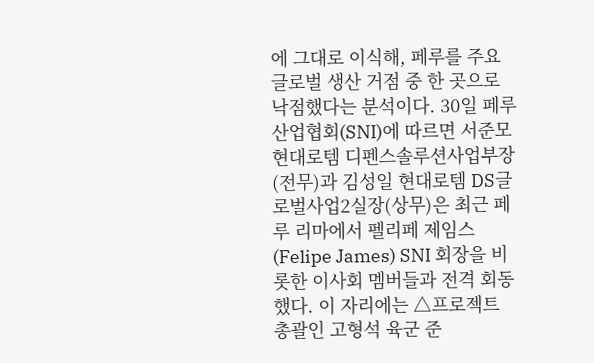에 그대로 이식해, 페루를 주요 글로벌 생산 거점 중 한 곳으로 낙점했다는 분석이다. 30일 페루 산업협회(SNI)에 따르면 서준모 현대로템 디펜스솔루션사업부장(전무)과 김성일 현대로템 DS글로벌사업2실장(상무)은 최근 페루 리마에서 펠리페 제임스(Felipe James) SNI 회장을 비롯한 이사회 멤버들과 전격 회동했다. 이 자리에는 △프로젝트 총괄인 고형석 육군 준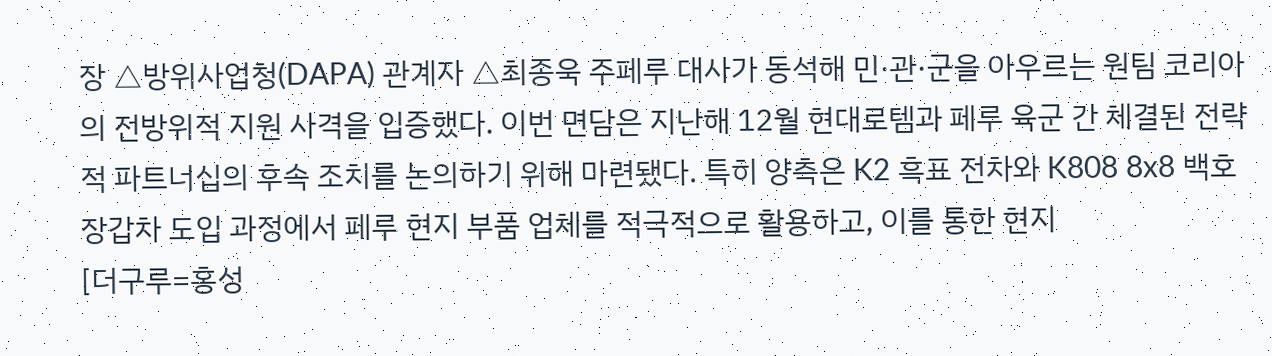장 △방위사업청(DAPA) 관계자 △최종욱 주페루 대사가 동석해 민·관·군을 아우르는 원팀 코리아의 전방위적 지원 사격을 입증했다. 이번 면담은 지난해 12월 현대로템과 페루 육군 간 체결된 전략적 파트너십의 후속 조치를 논의하기 위해 마련됐다. 특히 양측은 K2 흑표 전차와 K808 8x8 백호 장갑차 도입 과정에서 페루 현지 부품 업체를 적극적으로 활용하고, 이를 통한 현지
[더구루=홍성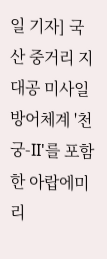일 기자] 국산 중거리 지대공 미사일 방어체계 '천궁-II'를 포함한 아랍에미리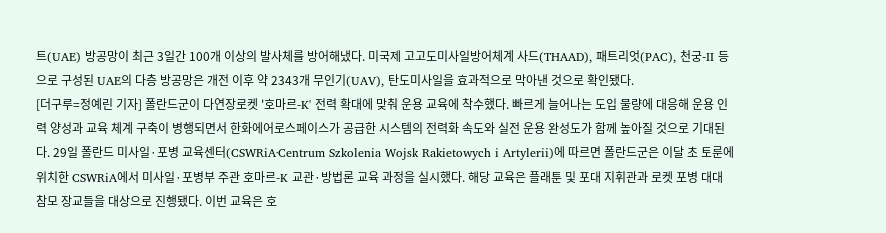트(UAE) 방공망이 최근 3일간 100개 이상의 발사체를 방어해냈다. 미국제 고고도미사일방어체계 사드(THAAD), 패트리엇(PAC), 천궁-II 등으로 구성된 UAE의 다층 방공망은 개전 이후 약 2343개 무인기(UAV), 탄도미사일을 효과적으로 막아낸 것으로 확인됐다.
[더구루=정예린 기자] 폴란드군이 다연장로켓 '호마르-K' 전력 확대에 맞춰 운용 교육에 착수했다. 빠르게 늘어나는 도입 물량에 대응해 운용 인력 양성과 교육 체계 구축이 병행되면서 한화에어로스페이스가 공급한 시스템의 전력화 속도와 실전 운용 완성도가 함께 높아질 것으로 기대된다. 29일 폴란드 미사일·포병 교육센터(CSWRiA·Centrum Szkolenia Wojsk Rakietowych i Artylerii)에 따르면 폴란드군은 이달 초 토룬에 위치한 CSWRiA에서 미사일·포병부 주관 호마르-K 교관·방법론 교육 과정을 실시했다. 해당 교육은 플래툰 및 포대 지휘관과 로켓 포병 대대 참모 장교들을 대상으로 진행됐다. 이번 교육은 호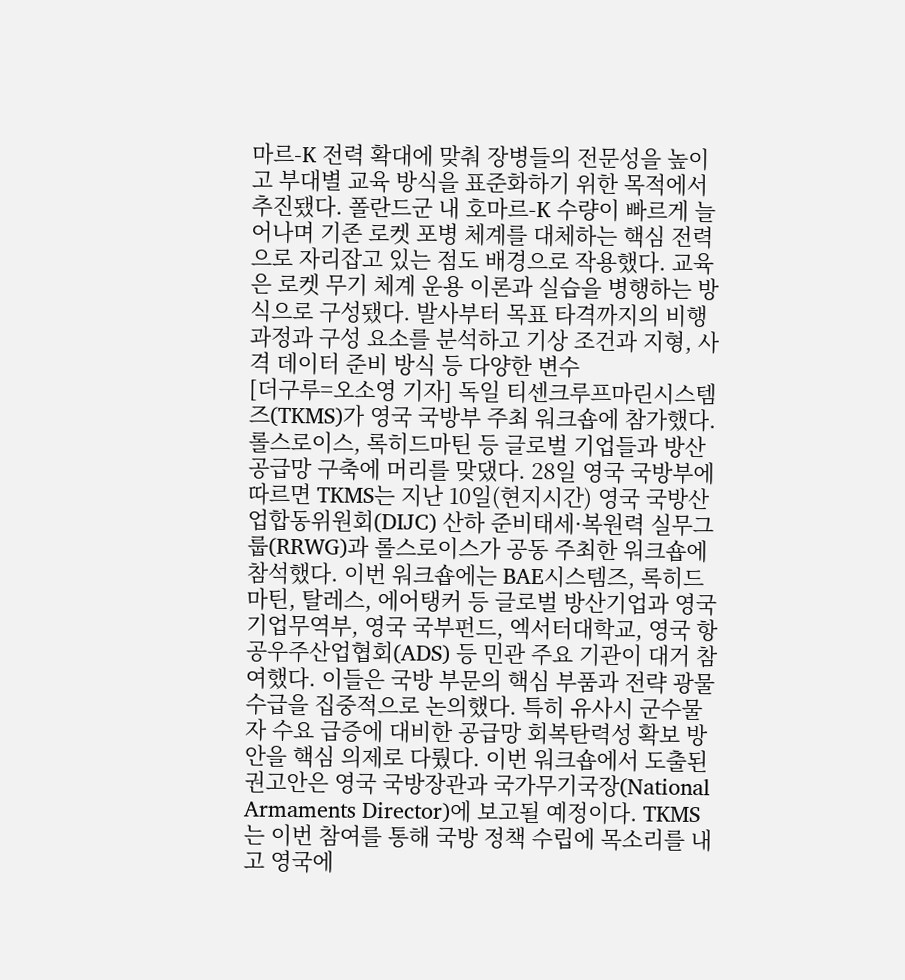마르-K 전력 확대에 맞춰 장병들의 전문성을 높이고 부대별 교육 방식을 표준화하기 위한 목적에서 추진됐다. 폴란드군 내 호마르-K 수량이 빠르게 늘어나며 기존 로켓 포병 체계를 대체하는 핵심 전력으로 자리잡고 있는 점도 배경으로 작용했다. 교육은 로켓 무기 체계 운용 이론과 실습을 병행하는 방식으로 구성됐다. 발사부터 목표 타격까지의 비행 과정과 구성 요소를 분석하고 기상 조건과 지형, 사격 데이터 준비 방식 등 다양한 변수
[더구루=오소영 기자] 독일 티센크루프마린시스템즈(TKMS)가 영국 국방부 주최 워크숍에 참가했다. 롤스로이스, 록히드마틴 등 글로벌 기업들과 방산 공급망 구축에 머리를 맞댔다. 28일 영국 국방부에 따르면 TKMS는 지난 10일(현지시간) 영국 국방산업합동위원회(DIJC) 산하 준비태세·복원력 실무그룹(RRWG)과 롤스로이스가 공동 주최한 워크숍에 참석했다. 이번 워크숍에는 BAE시스템즈, 록히드마틴, 탈레스, 에어탱커 등 글로벌 방산기업과 영국 기업무역부, 영국 국부펀드, 엑서터대학교, 영국 항공우주산업협회(ADS) 등 민관 주요 기관이 대거 참여했다. 이들은 국방 부문의 핵심 부품과 전략 광물 수급을 집중적으로 논의했다. 특히 유사시 군수물자 수요 급증에 대비한 공급망 회복탄력성 확보 방안을 핵심 의제로 다뤘다. 이번 워크숍에서 도출된 권고안은 영국 국방장관과 국가무기국장(National Armaments Director)에 보고될 예정이다. TKMS는 이번 참여를 통해 국방 정책 수립에 목소리를 내고 영국에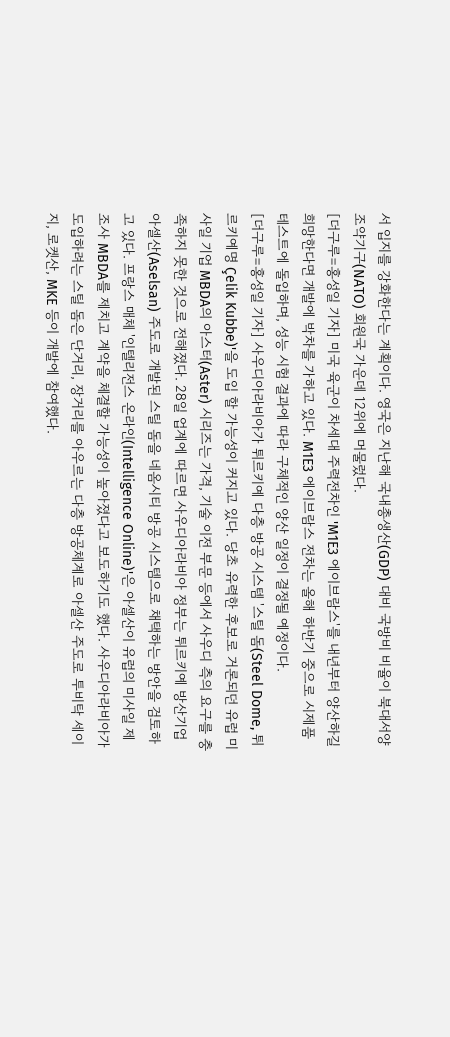서 입지를 강화한다는 계획이다. 영국은 지난해 국내총생산(GDP) 대비 국방비 비율이 북대서양조약기구(NATO) 회원국 가운데 12위에 머물렀다.
[더구루=홍성일 기자] 미국 육군이 차세대 주력전차인 'M1E3 에이브람스'를 내년부터 양산하길 희망한다면 개발에 박차를 가하고 있다. M1E3 에이브람스 전차는 올해 하반기 중으로 시제품 테스트에 돌입하며, 성능 시험 결과에 따라 구체적인 양산 일정이 결정될 예정이다.
[더구루=홍성일 기자] 사우디아라비아가 튀르키예 다층 방공 시스템 '스틸 돔(Steel Dome, 튀르키예명 Çelik Kubbe)'을 도입 할 가능성이 커지고 있다. 당초 유력한 후보로 거론되던 유럽 미사일 기업 MBDA의 아스터(Aster) 시리즈는 가격, 기술 이전 부문 등에서 사우디 측의 요구를 충족하지 못한 것으로 전해졌다. 28일 업계에 따르면 사우디아라비아 정부는 튀르키예 방산기업 아셀산(Aselsan) 주도로 개발된 스틸 돔을 네옴시티 방공 시스템으로 채택하는 방안을 검토하고 있다. 프랑스 매체 '인텔리전스 온라인(Intelligence Online)'은 아셀산이 유럽의 미사일 제조사 MBDA를 제치고 계약을 체결할 가능성이 높아졌다고 보도하기도 했다. 사우디아라비아가 도입하려는 스틸 돔은 단거리, 장거리를 아우르는 다층 방공체계로 아셀산 주도로 투비탁 세이지, 로켓산, MKE 등이 개발에 참여했다.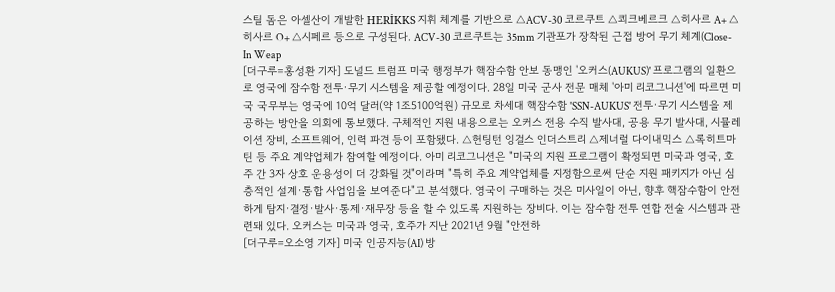스틸 돔은 아셀산이 개발한 HERİKKS 지휘 체계를 기반으로 △ACV-30 코르쿠트 △쾨크베르크 △히사르 A+ △히사르 O+ △시페르 등으로 구성된다. ACV-30 코르쿠트는 35mm 기관포가 장착된 근접 방어 무기 체계(Close-In Weap
[더구루=홍성환 기자] 도널드 트럼프 미국 행정부가 핵잠수함 안보 동맹인 '오커스(AUKUS)' 프로그램의 일환으로 영국에 잠수함 전투·무기 시스템을 제공할 예정이다. 28일 미국 군사 전문 매체 '아미 리코그니션'에 따르면 미국 국무부는 영국에 10억 달러(약 1조5100억원) 규모로 차세대 핵잠수함 'SSN-AUKUS' 전투·무기 시스템을 제공하는 방안을 의회에 통보했다. 구체적인 지원 내용으로는 오커스 전용 수직 발사대, 공용 무기 발사대, 시뮬레이션 장비, 소프트웨어, 인력 파견 등이 포함됐다. △헌팅턴 잉걸스 인더스트리 △제너럴 다이내믹스 △록히트마틴 등 주요 계약업체가 참여할 예정이다. 아미 리코그니션은 "미국의 지원 프로그램이 확정되면 미국과 영국, 호주 간 3자 상호 운용성이 더 강화될 것"이라며 "특히 주요 계약업체를 지정함으로써 단순 지원 패키지가 아닌 심층적인 설계·통합 사업임을 보여준다"고 분석했다. 영국이 구매하는 것은 미사일이 아닌, 향후 핵잠수함이 안전하게 탐지·결정·발사·통제·재무장 등을 할 수 있도록 지원하는 장비다. 이는 잠수함 전투 연합 전술 시스템과 관련돼 있다. 오커스는 미국과 영국, 호주가 지난 2021년 9월 "안전하
[더구루=오소영 기자] 미국 인공지능(AI) 방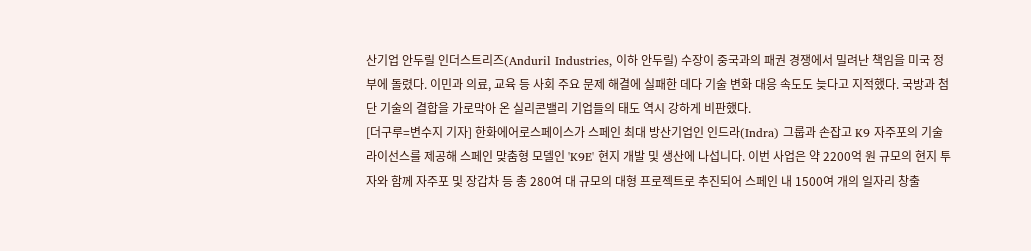산기업 안두릴 인더스트리즈(Anduril Industries, 이하 안두릴) 수장이 중국과의 패권 경쟁에서 밀려난 책임을 미국 정부에 돌렸다. 이민과 의료, 교육 등 사회 주요 문제 해결에 실패한 데다 기술 변화 대응 속도도 늦다고 지적했다. 국방과 첨단 기술의 결합을 가로막아 온 실리콘밸리 기업들의 태도 역시 강하게 비판했다.
[더구루=변수지 기자] 한화에어로스페이스가 스페인 최대 방산기업인 인드라(Indra) 그룹과 손잡고 K9 자주포의 기술 라이선스를 제공해 스페인 맞춤형 모델인 'K9E' 현지 개발 및 생산에 나섭니다. 이번 사업은 약 2200억 원 규모의 현지 투자와 함께 자주포 및 장갑차 등 총 280여 대 규모의 대형 프로젝트로 추진되어 스페인 내 1500여 개의 일자리 창출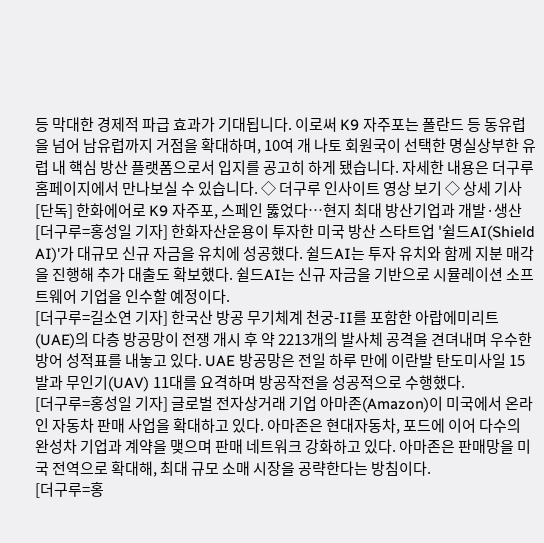등 막대한 경제적 파급 효과가 기대됩니다. 이로써 K9 자주포는 폴란드 등 동유럽을 넘어 남유럽까지 거점을 확대하며, 10여 개 나토 회원국이 선택한 명실상부한 유럽 내 핵심 방산 플랫폼으로서 입지를 공고히 하게 됐습니다. 자세한 내용은 더구루 홈페이지에서 만나보실 수 있습니다. ◇ 더구루 인사이트 영상 보기 ◇ 상세 기사 [단독] 한화에어로 K9 자주포, 스페인 뚫었다…현지 최대 방산기업과 개발·생산
[더구루=홍성일 기자] 한화자산운용이 투자한 미국 방산 스타트업 '쉴드AI(Shield AI)'가 대규모 신규 자금을 유치에 성공했다. 쉴드AI는 투자 유치와 함께 지분 매각을 진행해 추가 대출도 확보했다. 쉴드AI는 신규 자금을 기반으로 시뮬레이션 소프트웨어 기업을 인수할 예정이다.
[더구루=길소연 기자] 한국산 방공 무기체계 천궁-II를 포함한 아랍에미리트(UAE)의 다층 방공망이 전쟁 개시 후 약 2213개의 발사체 공격을 견뎌내며 우수한 방어 성적표를 내놓고 있다. UAE 방공망은 전일 하루 만에 이란발 탄도미사일 15발과 무인기(UAV) 11대를 요격하며 방공작전을 성공적으로 수행했다.
[더구루=홍성일 기자] 글로벌 전자상거래 기업 아마존(Amazon)이 미국에서 온라인 자동차 판매 사업을 확대하고 있다. 아마존은 현대자동차, 포드에 이어 다수의 완성차 기업과 계약을 맺으며 판매 네트워크 강화하고 있다. 아마존은 판매망을 미국 전역으로 확대해, 최대 규모 소매 시장을 공략한다는 방침이다.
[더구루=홍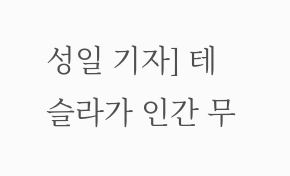성일 기자] 테슬라가 인간 무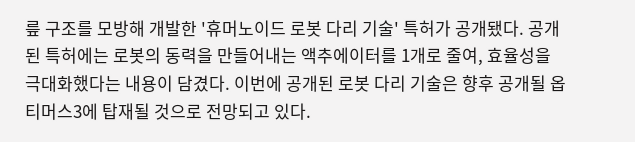릎 구조를 모방해 개발한 '휴머노이드 로봇 다리 기술' 특허가 공개됐다. 공개된 특허에는 로봇의 동력을 만들어내는 액추에이터를 1개로 줄여, 효율성을 극대화했다는 내용이 담겼다. 이번에 공개된 로봇 다리 기술은 향후 공개될 옵티머스3에 탑재될 것으로 전망되고 있다.